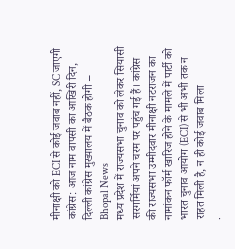मीनाक्षी को ECI से कोई जवाब नहीं, SC जाएगी कांग्रेस: आज नाम वापसी का आखिरी दिन, दिल्ली कांग्रेस मुख्यालय में बैठक होगी – Bhopal News
मध्य प्रदेश में राज्यसभा चुनाव को लेकर सियासी सरगर्मियां अपने चरम पर पहुंच गई हैं। कांग्रेस की राज्यसभा उम्मीदवार मीनाक्षी नटराजन का नामांकन फॉर्म खारिज होने के मामले में पार्टी को भारत चुनाव आयोग (ECI) से भी अभी तक न राहत मिली है, न ही कोई जवाब मिला
.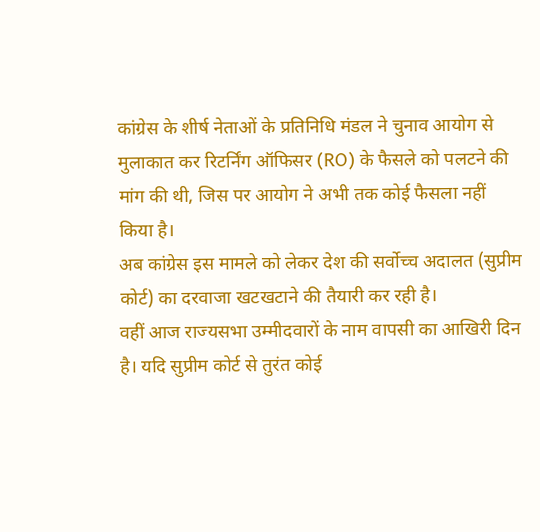कांग्रेस के शीर्ष नेताओं के प्रतिनिधि मंडल ने चुनाव आयोग से मुलाकात कर रिटर्निंग ऑफिसर (RO) के फैसले को पलटने की मांग की थी, जिस पर आयोग ने अभी तक कोई फैसला नहीं किया है।
अब कांग्रेस इस मामले को लेकर देश की सर्वोच्च अदालत (सुप्रीम कोर्ट) का दरवाजा खटखटाने की तैयारी कर रही है।
वहीं आज राज्यसभा उम्मीदवारों के नाम वापसी का आखिरी दिन है। यदि सुप्रीम कोर्ट से तुरंत कोई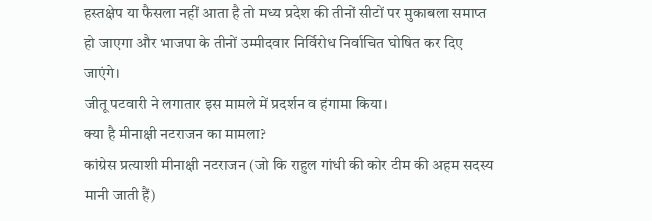हस्तक्षेप या फैसला नहीं आता है तो मध्य प्रदेश की तीनों सीटों पर मुकाबला समाप्त हो जाएगा और भाजपा के तीनों उम्मीदवार निर्विरोध निर्वाचित घोषित कर दिए जाएंगे।
जीतू पटवारी ने लगातार इस मामले में प्रदर्शन व हंगामा किया।
क्या है मीनाक्षी नटराजन का मामला?
कांग्रेस प्रत्याशी मीनाक्षी नटराजन (जो कि राहुल गांधी की कोर टीम की अहम सदस्य मानी जाती हैं)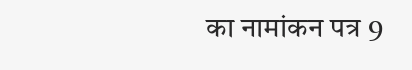का नामांकन पत्र 9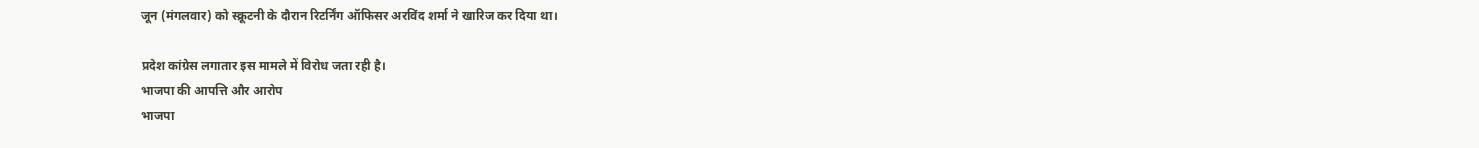जून (मंगलवार) को स्क्रूटनी के दौरान रिटर्निंग ऑफिसर अरविंद शर्मा ने खारिज कर दिया था।

प्रदेश कांग्रेस लगातार इस मामले में विरोध जता रही है।
भाजपा की आपत्ति और आरोप
भाजपा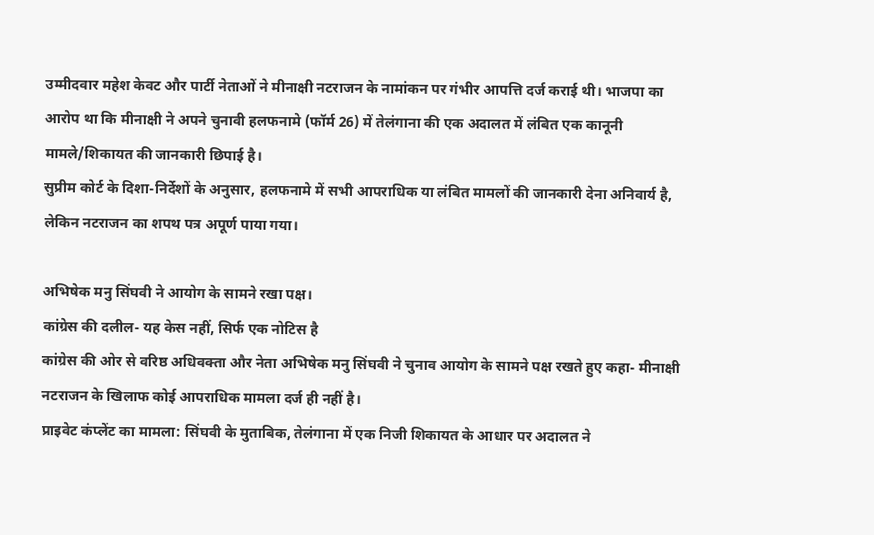उम्मीदवार महेश केवट और पार्टी नेताओं ने मीनाक्षी नटराजन के नामांकन पर गंभीर आपत्ति दर्ज कराई थी। भाजपा का आरोप था कि मीनाक्षी ने अपने चुनावी हलफनामे (फॉर्म 26) में तेलंगाना की एक अदालत में लंबित एक कानूनी मामले/शिकायत की जानकारी छिपाई है।
सुप्रीम कोर्ट के दिशा-निर्देशों के अनुसार, हलफनामे में सभी आपराधिक या लंबित मामलों की जानकारी देना अनिवार्य है, लेकिन नटराजन का शपथ पत्र अपूर्ण पाया गया।

अभिषेक मनु सिंघवी ने आयोग के सामने रखा पक्ष।
कांग्रेस की दलील- यह केस नहीं, सिर्फ एक नोटिस है
कांग्रेस की ओर से वरिष्ठ अधिवक्ता और नेता अभिषेक मनु सिंघवी ने चुनाव आयोग के सामने पक्ष रखते हुए कहा- मीनाक्षी नटराजन के खिलाफ कोई आपराधिक मामला दर्ज ही नहीं है।
प्राइवेट कंप्लेंट का मामला: सिंघवी के मुताबिक, तेलंगाना में एक निजी शिकायत के आधार पर अदालत ने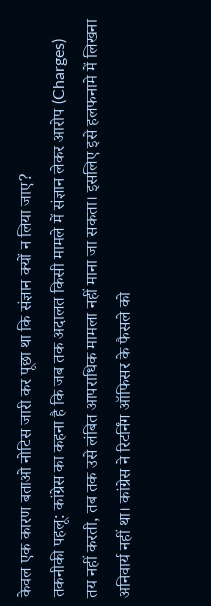केवल एक कारण बताओ नोटिस जारी कर पूछा था कि संज्ञान क्यों न लिया जाए?
तकनीकी पहलू: कांग्रेस का कहना है कि जब तक अदालत किसी मामले में संज्ञान लेकर आरोप (Charges) तय नहीं करती, तब तक उसे लंबित आपराधिक मामला नहीं माना जा सकता। इसलिए इसे हलफनामे में लिखना अनिवार्य नहीं था। कांग्रेस ने रिटर्निंग ऑफिसर के फैसले को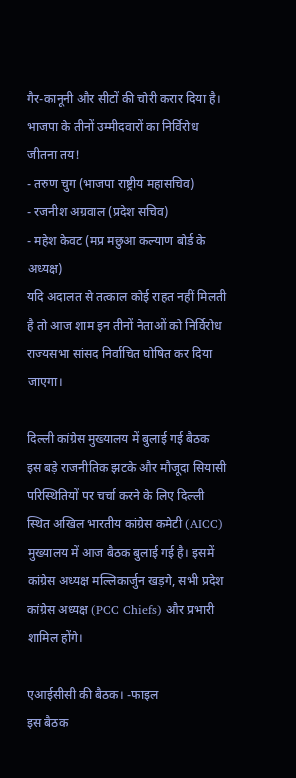गैर-कानूनी और सीटों की चोरी करार दिया है।
भाजपा के तीनों उम्मीदवारों का निर्विरोध जीतना तय!
- तरुण चुग (भाजपा राष्ट्रीय महासचिव)
- रजनीश अग्रवाल (प्रदेश सचिव)
- महेश केवट (मप्र मछुआ कल्याण बोर्ड के अध्यक्ष)
यदि अदालत से तत्काल कोई राहत नहीं मिलती है तो आज शाम इन तीनों नेताओं को निर्विरोध राज्यसभा सांसद निर्वाचित घोषित कर दिया जाएगा।

दिल्ली कांग्रेस मुख्यालय में बुलाई गई बैठक
इस बड़े राजनीतिक झटके और मौजूदा सियासी परिस्थितियों पर चर्चा करने के लिए दिल्ली स्थित अखिल भारतीय कांग्रेस कमेटी (AICC) मुख्यालय में आज बैठक बुलाई गई है। इसमें कांग्रेस अध्यक्ष मल्लिकार्जुन खड़गे, सभी प्रदेश कांग्रेस अध्यक्ष (PCC Chiefs) और प्रभारी शामिल होंगे।

एआईसीसी की बैठक। -फाइल
इस बैठक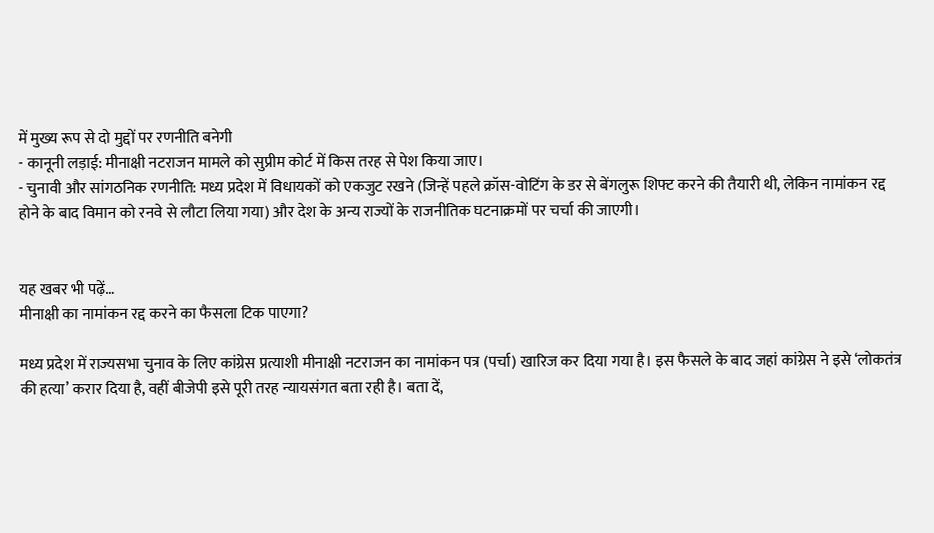में मुख्य रूप से दो मुद्दों पर रणनीति बनेगी
- कानूनी लड़ाई: मीनाक्षी नटराजन मामले को सुप्रीम कोर्ट में किस तरह से पेश किया जाए।
- चुनावी और सांगठनिक रणनीति: मध्य प्रदेश में विधायकों को एकजुट रखने (जिन्हें पहले क्रॉस-वोटिंग के डर से बेंगलुरू शिफ्ट करने की तैयारी थी, लेकिन नामांकन रद्द होने के बाद विमान को रनवे से लौटा लिया गया) और देश के अन्य राज्यों के राजनीतिक घटनाक्रमों पर चर्चा की जाएगी।


यह खबर भी पढ़ें…
मीनाक्षी का नामांकन रद्द करने का फैसला टिक पाएगा?

मध्य प्रदेश में राज्यसभा चुनाव के लिए कांग्रेस प्रत्याशी मीनाक्षी नटराजन का नामांकन पत्र (पर्चा) खारिज कर दिया गया है। इस फैसले के बाद जहां कांग्रेस ने इसे ‘लोकतंत्र की हत्या’ करार दिया है, वहीं बीजेपी इसे पूरी तरह न्यायसंगत बता रही है। बता दें,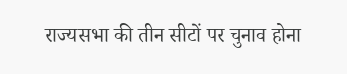राज्यसभा की तीन सीटों पर चुनाव होना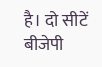है। दो सीटें बीजेपी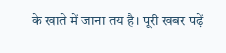के खाते में जाना तय है। पूरी खबर पढ़ें